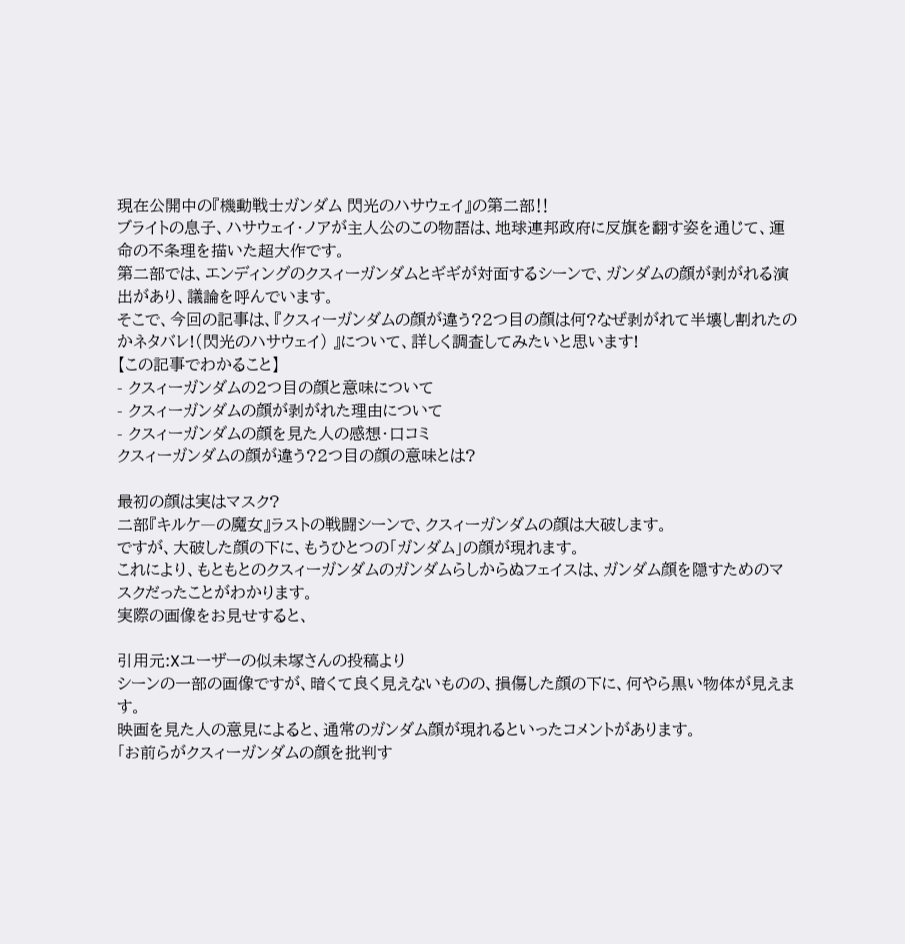現在公開中の『機動戦士ガンダム 閃光のハサウェイ』の第二部‼
ブライトの息子、ハサウェイ・ノアが主人公のこの物語は、地球連邦政府に反旗を翻す姿を通じて、運命の不条理を描いた超大作です。
第二部では、エンディングのクスィーガンダムとギギが対面するシーンで、ガンダムの顔が剥がれる演出があり、議論を呼んでいます。
そこで、今回の記事は、『クスィーガンダムの顔が違う?2つ目の顔は何?なぜ剥がれて半壊し割れたのかネタバレ!(閃光のハサウェイ) 』について、詳しく調査してみたいと思います!
【この記事でわかること】
- クスィーガンダムの2つ目の顔と意味について
- クスィーガンダムの顔が剥がれた理由について
- クスィーガンダムの顔を見た人の感想・口コミ
クスィーガンダムの顔が違う?2つ目の顔の意味とは?

最初の顔は実はマスク?
二部『キルケ―の魔女』ラストの戦闘シーンで、クスィーガンダムの顔は大破します。
ですが、大破した顔の下に、もうひとつの「ガンダム」の顔が現れます。
これにより、もともとのクスィーガンダムのガンダムらしからぬフェイスは、ガンダム顔を隠すためのマスクだったことがわかります。
実際の画像をお見せすると、

引用元:Xユーザーの似未塚さんの投稿より
シーンの一部の画像ですが、暗くて良く見えないものの、損傷した顔の下に、何やら黒い物体が見えます。
映画を見た人の意見によると、通常のガンダム顔が現れるといったコメントがあります。
「お前らがクスィーガンダムの顔を批判す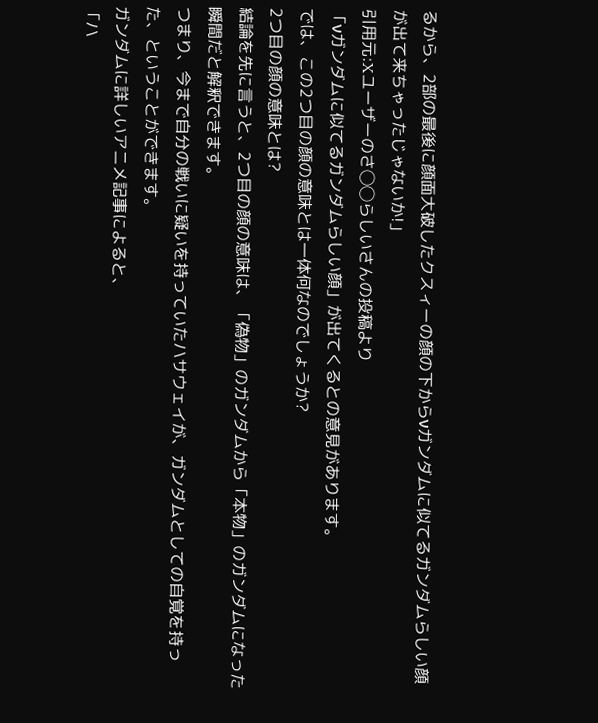るから、2部の最後に顔面大破したクスィーの顔の下からνガンダムに似てるガンダムらしい顔が出て来ちゃったじゃないか!」
引用元:Xユーザーのさ◯◯らしいさんの投稿より
「νガンダムに似てるガンダムらしい顔」が出てくるとの意見があります。
では、この2つ目の顔の意味とは一体何なのでしょうか?
2つ目の顔の意味とは?
結論を先に言うと、2つ目の顔の意味は、「偽物」のガンダムから「本物」のガンダムになった瞬間だと解釈できます。
つまり、今まで自分の戦いに疑いを持っていたハサウェイが、ガンダムとしての自覚を持った、ということができます。
ガンダムに詳しいアニメ記事によると、
「ハ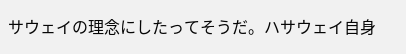サウェイの理念にしたってそうだ。ハサウェイ自身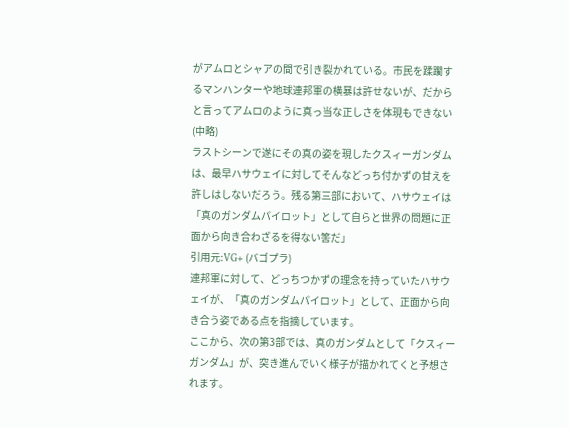がアムロとシャアの間で引き裂かれている。市民を蹂躙するマンハンターや地球連邦軍の横暴は許せないが、だからと言ってアムロのように真っ当な正しさを体現もできない
(中略)
ラストシーンで遂にその真の姿を現したクスィーガンダムは、最早ハサウェイに対してそんなどっち付かずの甘えを許しはしないだろう。残る第三部において、ハサウェイは「真のガンダムパイロット」として自らと世界の問題に正面から向き合わざるを得ない筈だ」
引用元:VG+ (バゴプラ)
連邦軍に対して、どっちつかずの理念を持っていたハサウェイが、「真のガンダムパイロット」として、正面から向き合う姿である点を指摘しています。
ここから、次の第3部では、真のガンダムとして「クスィーガンダム」が、突き進んでいく様子が描かれてくと予想されます。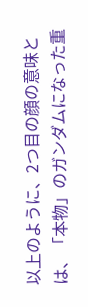以上のように、2つ目の顔の意味とは、「本物」のガンダムになった重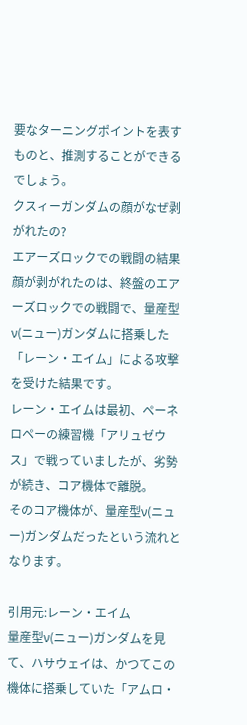要なターニングポイントを表すものと、推測することができるでしょう。
クスィーガンダムの顔がなぜ剥がれたの?
エアーズロックでの戦闘の結果
顔が剥がれたのは、終盤のエアーズロックでの戦闘で、量産型ν(ニュー)ガンダムに搭乗した「レーン・エイム」による攻撃を受けた結果です。
レーン・エイムは最初、ペーネロペーの練習機「アリュゼウス」で戦っていましたが、劣勢が続き、コア機体で離脱。
そのコア機体が、量産型ν(ニュー)ガンダムだったという流れとなります。

引用元:レーン・エイム
量産型ν(ニュー)ガンダムを見て、ハサウェイは、かつてこの機体に搭乗していた「アムロ・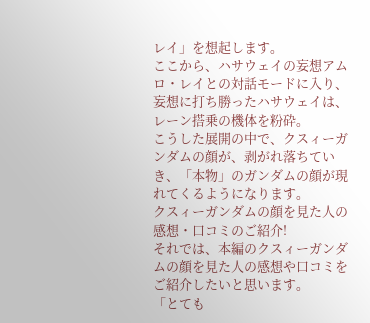レイ」を想起します。
ここから、ハサウェイの妄想アムロ・レイとの対話モードに入り、妄想に打ち勝ったハサウェイは、レーン搭乗の機体を粉砕。
こうした展開の中で、クスィーガンダムの顔が、剥がれ落ちていき、「本物」のガンダムの顔が現れてくるようになります。
クスィーガンダムの顔を見た人の感想・口コミのご紹介!
それでは、本編のクスィーガンダムの顔を見た人の感想や口コミをご紹介したいと思います。
「とても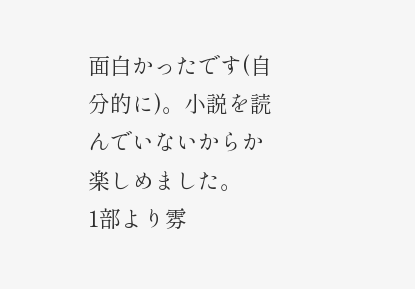面白かったです(自分的に)。小説を読んでいないからか楽しめました。
1部より雰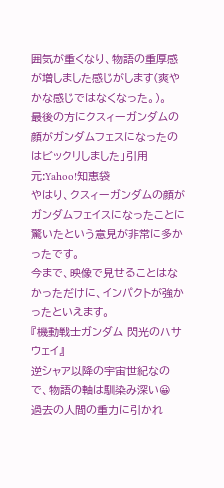囲気が重くなり、物語の重厚感が増しました感じがします(爽やかな感じではなくなった。)。
最後の方にクスィーガンダムの顔がガンダムフェスになったのはビックリしました」引用元:Yahoo!知恵袋
やはり、クスィーガンダムの顔がガンダムフェイスになったことに驚いたという意見が非常に多かったです。
今まで、映像で見せることはなかっただけに、インパクトが強かったといえます。
『機動戦士ガンダム 閃光のハサウェイ』
逆シャア以降の宇宙世紀なので、物語の軸は馴染み深い😀
過去の人間の重力に引かれ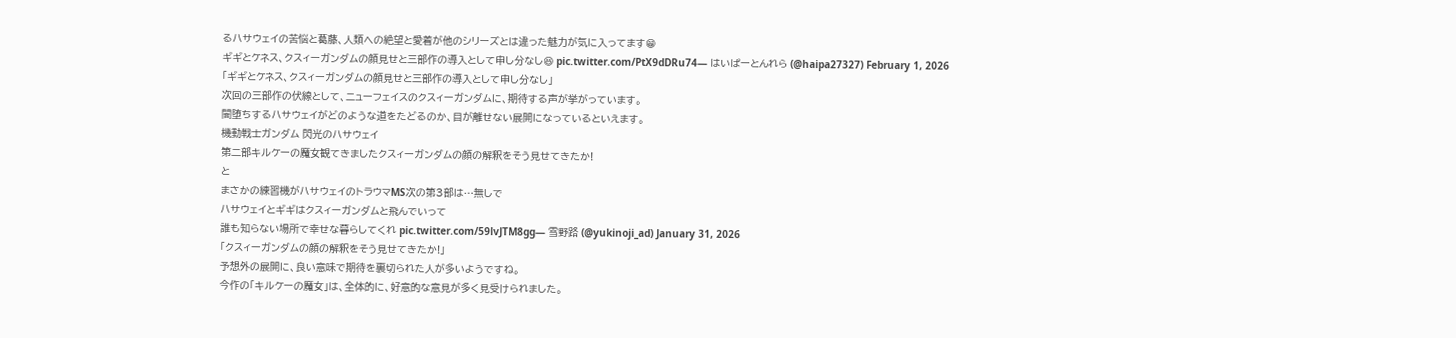るハサウェイの苦悩と葛藤、人類への絶望と愛着が他のシリーズとは違った魅力が気に入ってます😁
ギギとケネス、クスィーガンダムの顔見せと三部作の導入として申し分なし😆 pic.twitter.com/PtX9dDRu74— はいぱーとんれら (@haipa27327) February 1, 2026
「ギギとケネス、クスィーガンダムの顔見せと三部作の導入として申し分なし」
次回の三部作の伏線として、ニューフェイスのクスィーガンダムに、期待する声が挙がっています。
闇堕ちするハサウェイがどのような道をたどるのか、目が離せない展開になっているといえます。
機動戦士ガンダム 閃光のハサウェイ
第二部キルケーの魔女観てきましたクスィーガンダムの顔の解釈をそう見せてきたか!
と
まさかの練習機がハサウェイのトラウマMS次の第3部は…無しで
ハサウェイとギギはクスィーガンダムと飛んでいって
誰も知らない場所で幸せな暮らしてくれ pic.twitter.com/59lvJTM8gg— 雪野路 (@yukinoji_ad) January 31, 2026
「クスィーガンダムの顔の解釈をそう見せてきたか!」
予想外の展開に、良い意味で期待を裏切られた人が多いようですね。
今作の「キルケーの魔女」は、全体的に、好意的な意見が多く見受けられました。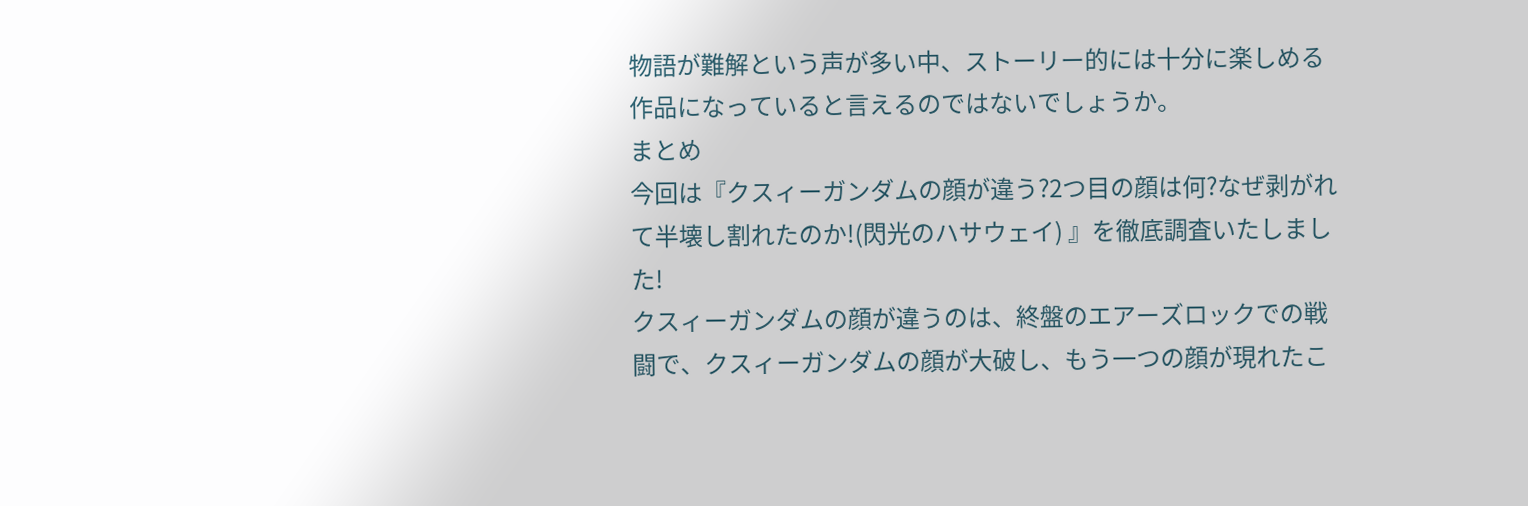物語が難解という声が多い中、ストーリー的には十分に楽しめる作品になっていると言えるのではないでしょうか。
まとめ
今回は『クスィーガンダムの顔が違う?2つ目の顔は何?なぜ剥がれて半壊し割れたのか!(閃光のハサウェイ) 』を徹底調査いたしました!
クスィーガンダムの顔が違うのは、終盤のエアーズロックでの戦闘で、クスィーガンダムの顔が大破し、もう一つの顔が現れたこ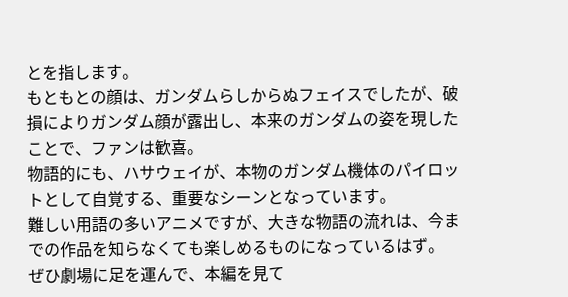とを指します。
もともとの顔は、ガンダムらしからぬフェイスでしたが、破損によりガンダム顔が露出し、本来のガンダムの姿を現したことで、ファンは歓喜。
物語的にも、ハサウェイが、本物のガンダム機体のパイロットとして自覚する、重要なシーンとなっています。
難しい用語の多いアニメですが、大きな物語の流れは、今までの作品を知らなくても楽しめるものになっているはず。
ぜひ劇場に足を運んで、本編を見て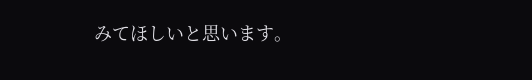みてほしいと思います。